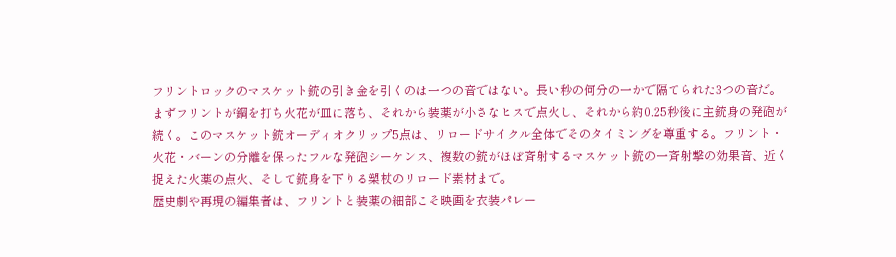フリントロックのマスケット銃の引き金を引くのは一つの音ではない。長い秒の何分の一かで隔てられた3つの音だ。まずフリントが鋼を打ち火花が皿に落ち、それから装薬が小さなヒスで点火し、それから約0.25秒後に主銃身の発砲が続く。このマスケット銃オーディオクリップ5点は、リロードサイクル全体でそのタイミングを尊重する。フリント・火花・バーンの分離を保ったフルな発砲シーケンス、複数の銃がほぼ斉射するマスケット銃の一斉射撃の効果音、近く捉えた火薬の点火、そして銃身を下りる槊杖のリロード素材まで。
歴史劇や再現の編集者は、フリントと装薬の細部こそ映画を衣装パレー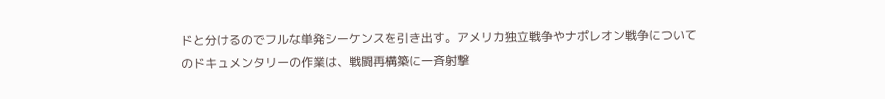ドと分けるのでフルな単発シーケンスを引き出す。アメリカ独立戦争やナポレオン戦争についてのドキュメンタリーの作業は、戦闘再構築に一斉射撃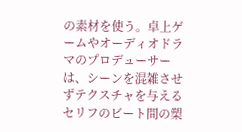の素材を使う。卓上ゲームやオーディオドラマのプロデューサーは、シーンを混雑させずテクスチャを与えるセリフのビート間の槊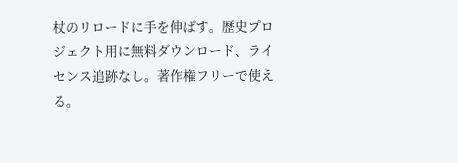杖のリロードに手を伸ばす。歴史プロジェクト用に無料ダウンロード、ライセンス追跡なし。著作権フリーで使える。